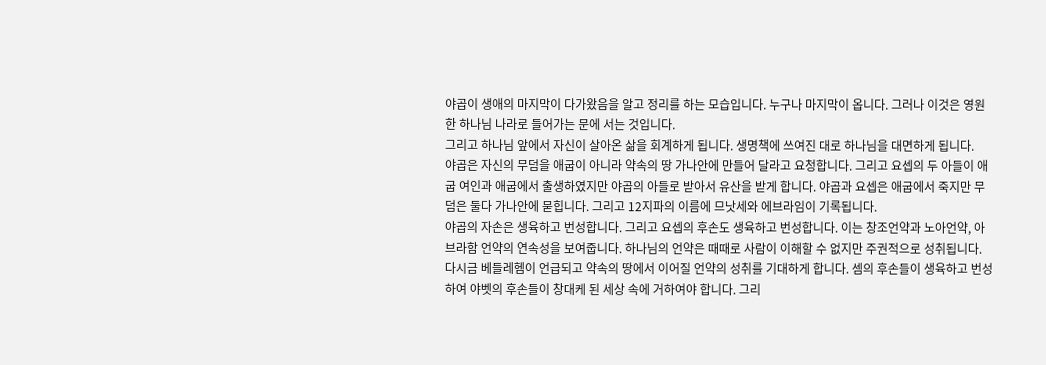야곱이 생애의 마지막이 다가왔음을 알고 정리를 하는 모습입니다. 누구나 마지막이 옵니다. 그러나 이것은 영원한 하나님 나라로 들어가는 문에 서는 것입니다.
그리고 하나님 앞에서 자신이 살아온 삶을 회계하게 됩니다. 생명책에 쓰여진 대로 하나님을 대면하게 됩니다.
야곱은 자신의 무덤을 애굽이 아니라 약속의 땅 가나안에 만들어 달라고 요청합니다. 그리고 요셉의 두 아들이 애굽 여인과 애굽에서 출생하였지만 야곱의 아들로 받아서 유산을 받게 합니다. 야곱과 요셉은 애굽에서 죽지만 무덤은 둘다 가나안에 묻힙니다. 그리고 12지파의 이름에 므낫세와 에브라임이 기록됩니다.
야곱의 자손은 생육하고 번성합니다. 그리고 요셉의 후손도 생육하고 번성합니다. 이는 창조언약과 노아언약, 아브라함 언약의 연속성을 보여줍니다. 하나님의 언약은 때때로 사람이 이해할 수 없지만 주권적으로 성취됩니다.
다시금 베들레헴이 언급되고 약속의 땅에서 이어질 언약의 성취를 기대하게 합니다. 셈의 후손들이 생육하고 번성하여 야벳의 후손들이 창대케 된 세상 속에 거하여야 합니다. 그리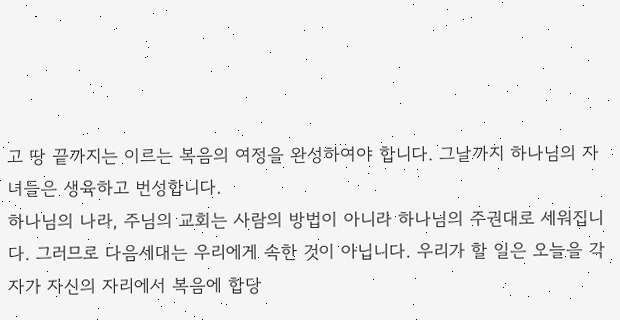고 땅 끝까지는 이르는 복음의 여정을 완성하여야 합니다. 그날까지 하나님의 자녀들은 생육하고 번성합니다.
하나님의 나라, 주님의 교회는 사람의 방법이 아니라 하나님의 주권대로 세워집니다. 그러므로 다음세대는 우리에게 속한 것이 아닙니다. 우리가 할 일은 오늘을 각자가 자신의 자리에서 복음에 합당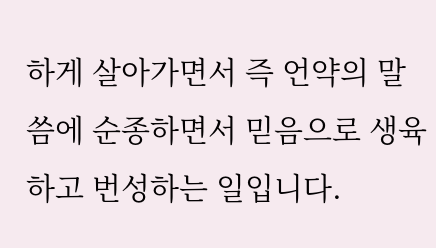하게 살아가면서 즉 언약의 말씀에 순종하면서 믿음으로 생육하고 번성하는 일입니다.